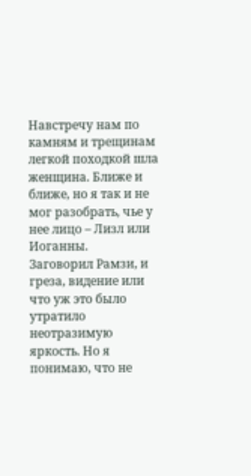Навстречу нам по камням и трещинам легкой походкой шла женщина. Ближе и ближе, но я так и не мог разобрать, чье у нее лицо – Лизл или Иоганны.
Заговорил Рамзи, и греза, видение или что уж это было утратило неотразимую яркость. Но я понимаю, что не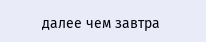далее чем завтра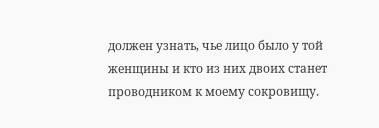должен узнать, чье лицо было у той женщины и кто из них двоих станет проводником к моему сокровищу.